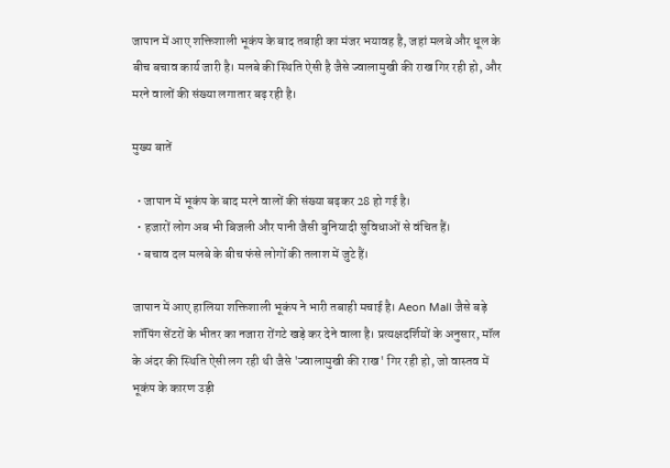जापान में आए शक्तिशाली भूकंप के बाद तबाही का मंजर भयावह है, जहां मलबे और धूल के बीच बचाव कार्य जारी है। मलबे की स्थिति ऐसी है जैसे ज्वालामुखी की राख गिर रही हो, और मरने वालों की संख्या लगातार बढ़ रही है।

मुख्य बातें

  • जापान में भूकंप के बाद मरने वालों की संख्या बढ़कर 28 हो गई है।
  • हजारों लोग अब भी बिजली और पानी जैसी बुनियादी सुविधाओं से वंचित हैं।
  • बचाव दल मलबे के बीच फंसे लोगों की तलाश में जुटे हैं।

जापान में आए हालिया शक्तिशाली भूकंप ने भारी तबाही मचाई है। Aeon Mall जैसे बड़े शॉपिंग सेंटरों के भीतर का नजारा रोंगटे खड़े कर देने वाला है। प्रत्यक्षदर्शियों के अनुसार, मॉल के अंदर की स्थिति ऐसी लग रही थी जैसे 'ज्वालामुखी की राख' गिर रही हो, जो वास्तव में भूकंप के कारण उड़ी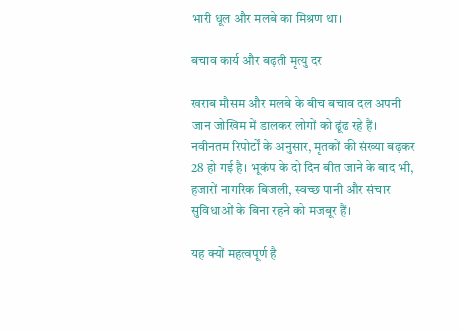भारी धूल और मलबे का मिश्रण था।

बचाव कार्य और बढ़ती मृत्यु दर

खराब मौसम और मलबे के बीच बचाव दल अपनी जान जोखिम में डालकर लोगों को ढूंढ रहे हैं। नवीनतम रिपोर्टों के अनुसार, मृतकों की संख्या बढ़कर 28 हो गई है। भूकंप के दो दिन बीत जाने के बाद भी, हजारों नागरिक बिजली, स्वच्छ पानी और संचार सुविधाओं के बिना रहने को मजबूर हैं।

यह क्यों महत्वपूर्ण है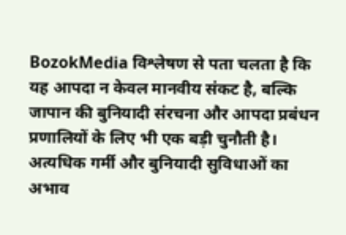BozokMedia विश्लेषण से पता चलता है कि यह आपदा न केवल मानवीय संकट है, बल्कि जापान की बुनियादी संरचना और आपदा प्रबंधन प्रणालियों के लिए भी एक बड़ी चुनौती है। अत्यधिक गर्मी और बुनियादी सुविधाओं का अभाव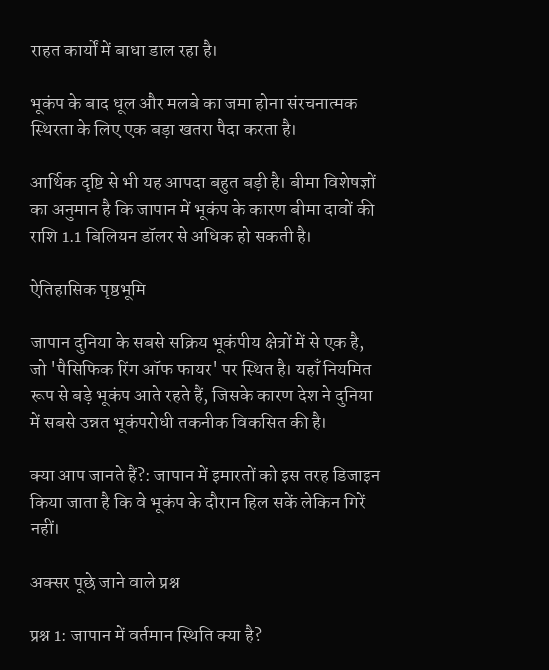राहत कार्यों में बाधा डाल रहा है।

भूकंप के बाद धूल और मलबे का जमा होना संरचनात्मक स्थिरता के लिए एक बड़ा खतरा पैदा करता है।

आर्थिक दृष्टि से भी यह आपदा बहुत बड़ी है। बीमा विशेषज्ञों का अनुमान है कि जापान में भूकंप के कारण बीमा दावों की राशि 1.1 बिलियन डॉलर से अधिक हो सकती है।

ऐतिहासिक पृष्ठभूमि

जापान दुनिया के सबसे सक्रिय भूकंपीय क्षेत्रों में से एक है, जो 'पैसिफिक रिंग ऑफ फायर' पर स्थित है। यहाँ नियमित रूप से बड़े भूकंप आते रहते हैं, जिसके कारण देश ने दुनिया में सबसे उन्नत भूकंपरोधी तकनीक विकसित की है।

क्या आप जानते हैं?: जापान में इमारतों को इस तरह डिजाइन किया जाता है कि वे भूकंप के दौरान हिल सकें लेकिन गिरें नहीं।

अक्सर पूछे जाने वाले प्रश्न

प्रश्न 1: जापान में वर्तमान स्थिति क्या है?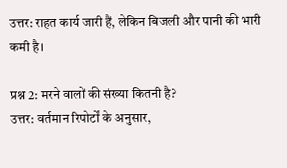उत्तर: राहत कार्य जारी हैं, लेकिन बिजली और पानी की भारी कमी है।

प्रश्न 2: मरने वालों की संख्या कितनी है?
उत्तर: वर्तमान रिपोर्टों के अनुसार,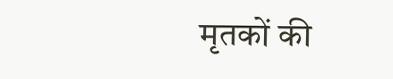मृतकों की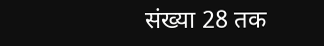संख्या 28 तक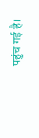पहुंच गई है।